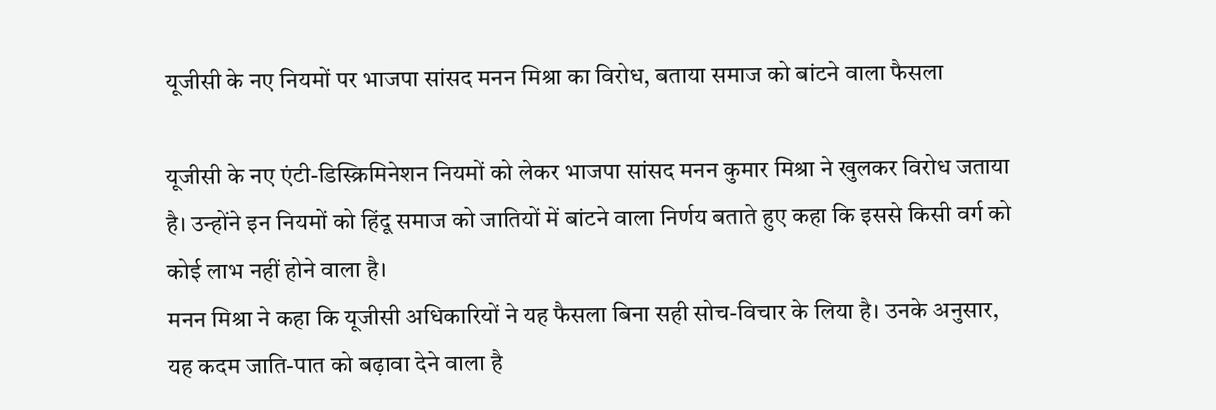यूजीसी के नए नियमों पर भाजपा सांसद मनन मिश्रा का विरोध, बताया समाज को बांटने वाला फैसला

यूजीसी के नए एंटी-डिस्क्रिमिनेशन नियमों को लेकर भाजपा सांसद मनन कुमार मिश्रा ने खुलकर विरोध जताया है। उन्होंने इन नियमों को हिंदू समाज को जातियों में बांटने वाला निर्णय बताते हुए कहा कि इससे किसी वर्ग को कोई लाभ नहीं होने वाला है।
मनन मिश्रा ने कहा कि यूजीसी अधिकारियों ने यह फैसला बिना सही सोच-विचार के लिया है। उनके अनुसार, यह कदम जाति-पात को बढ़ावा देने वाला है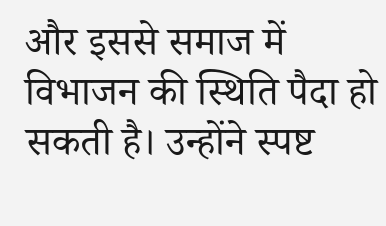और इससे समाज में विभाजन की स्थिति पैदा हो सकती है। उन्होंने स्पष्ट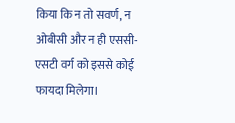किया कि न तो सवर्ण, न ओबीसी और न ही एससी-एसटी वर्ग को इससे कोई फायदा मिलेगा।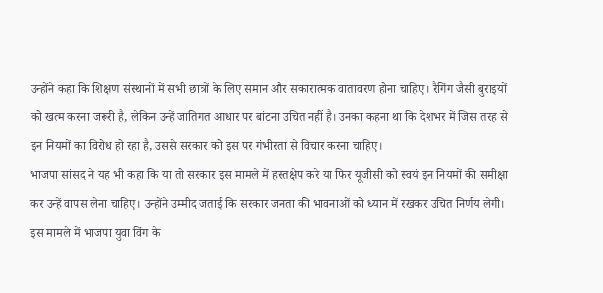उन्होंने कहा कि शिक्षण संस्थानों में सभी छात्रों के लिए समान और सकारात्मक वातावरण होना चाहिए। रैगिंग जैसी बुराइयों को खत्म करना जरूरी है, लेकिन उन्हें जातिगत आधार पर बांटना उचित नहीं है। उनका कहना था कि देशभर में जिस तरह से इन नियमों का विरोध हो रहा है, उससे सरकार को इस पर गंभीरता से विचार करना चाहिए।
भाजपा सांसद ने यह भी कहा कि या तो सरकार इस मामले में हस्तक्षेप करे या फिर यूजीसी को स्वयं इन नियमों की समीक्षा कर उन्हें वापस लेना चाहिए। उन्होंने उम्मीद जताई कि सरकार जनता की भावनाओं को ध्यान में रखकर उचित निर्णय लेगी।
इस मामले में भाजपा युवा विंग के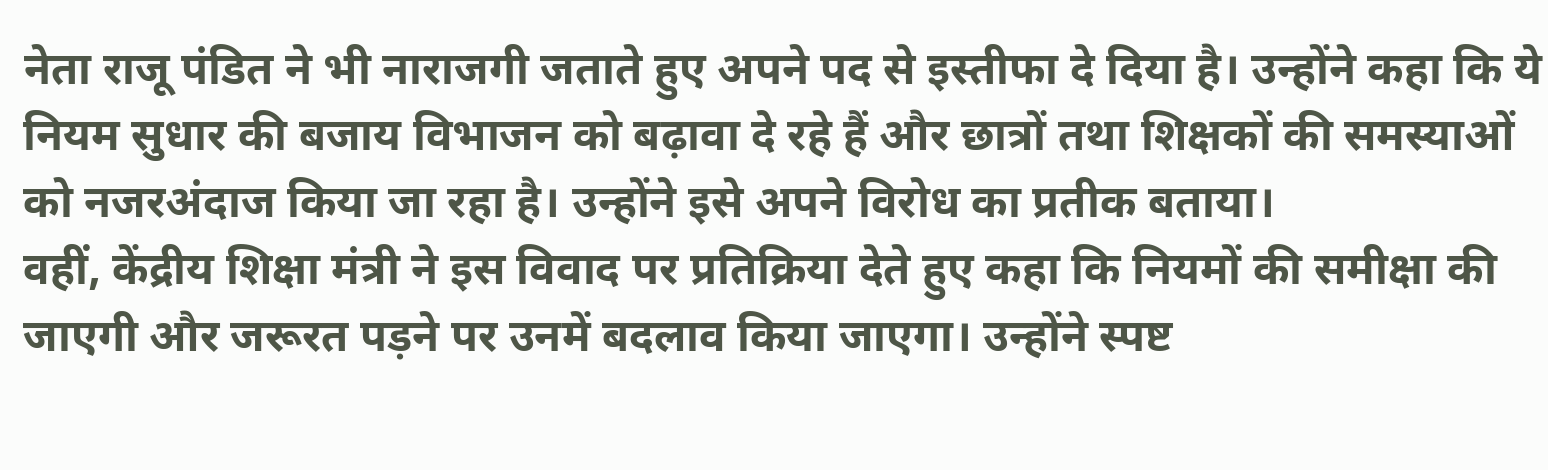नेता राजू पंडित ने भी नाराजगी जताते हुए अपने पद से इस्तीफा दे दिया है। उन्होंने कहा कि ये नियम सुधार की बजाय विभाजन को बढ़ावा दे रहे हैं और छात्रों तथा शिक्षकों की समस्याओं को नजरअंदाज किया जा रहा है। उन्होंने इसे अपने विरोध का प्रतीक बताया।
वहीं, केंद्रीय शिक्षा मंत्री ने इस विवाद पर प्रतिक्रिया देते हुए कहा कि नियमों की समीक्षा की जाएगी और जरूरत पड़ने पर उनमें बदलाव किया जाएगा। उन्होंने स्पष्ट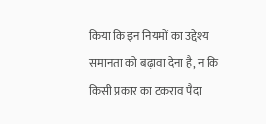किया कि इन नियमों का उद्देश्य समानता को बढ़ावा देना है, न कि किसी प्रकार का टकराव पैदा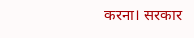करना। सरकार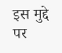इस मुद्दे पर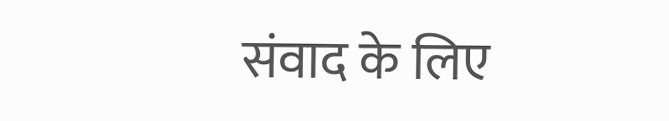संवाद के लिए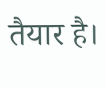तैयार है।